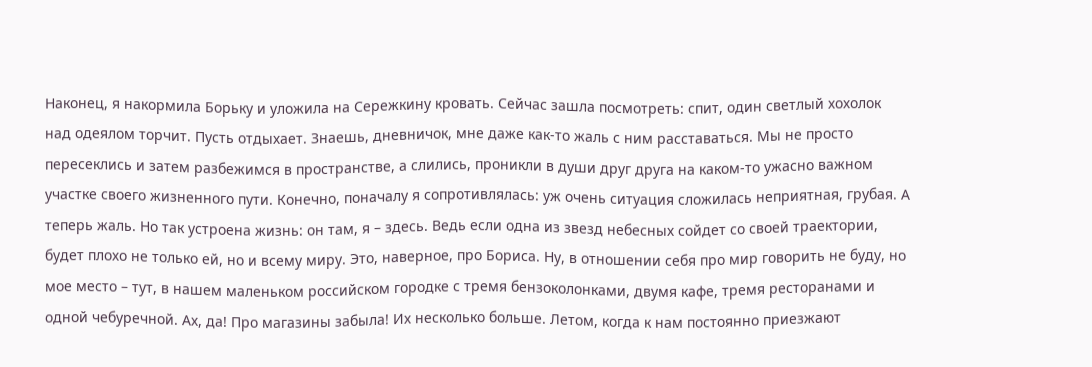Наконец, я накормила Борьку и уложила на Сережкину кровать. Сейчас зашла посмотреть: спит, один светлый хохолок над одеялом торчит. Пусть отдыхает. Знаешь, дневничок, мне даже как-то жаль с ним расставаться. Мы не просто пересеклись и затем разбежимся в пространстве, а слились, проникли в души друг друга на каком-то ужасно важном участке своего жизненного пути. Конечно, поначалу я сопротивлялась: уж очень ситуация сложилась неприятная, грубая. А теперь жаль. Но так устроена жизнь: он там, я – здесь. Ведь если одна из звезд небесных сойдет со своей траектории, будет плохо не только ей, но и всему миру. Это, наверное, про Бориса. Ну, в отношении себя про мир говорить не буду, но мое место – тут, в нашем маленьком российском городке с тремя бензоколонками, двумя кафе, тремя ресторанами и одной чебуречной. Ах, да! Про магазины забыла! Их несколько больше. Летом, когда к нам постоянно приезжают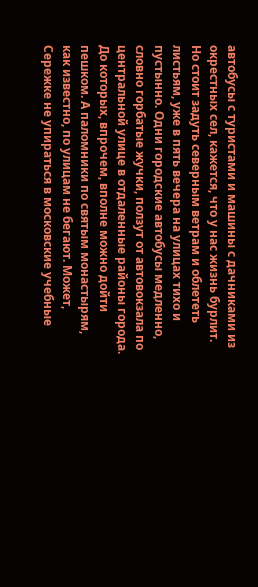автобусы с туристами и машины с дачниками из окрестных сел, кажется, что у нас жизнь бурлит. Но стоит задуть северным ветрам и облететь листьям, уже в пять вечера на улицах тихо и пустынно. Одни городские автобусы медленно, словно горбатые жучки, ползут от автовокзала по центральной улице в отдаленные районы города. До которых, впрочем, вполне можно дойти пешком. А паломники по святым монастырям, как известно, по улицам не бегают. Может, Сережке не упираться в московские учебные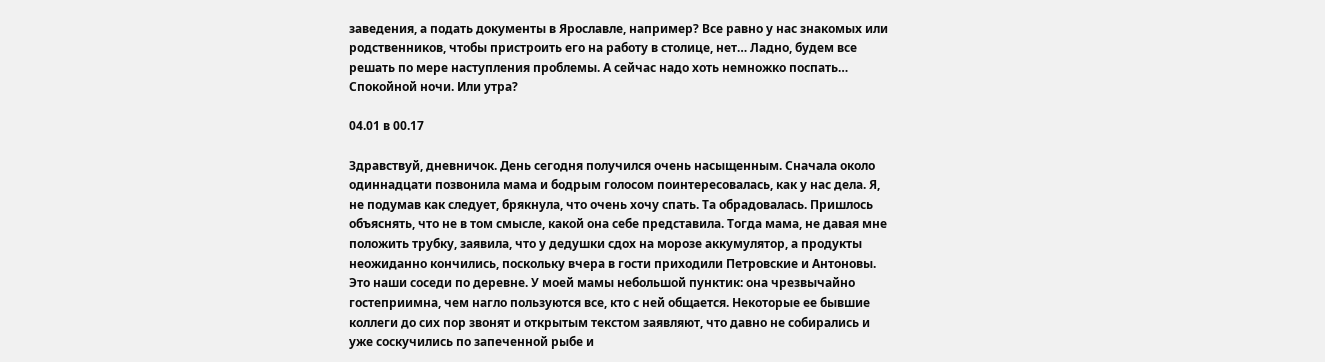заведения, а подать документы в Ярославле, например? Все равно у нас знакомых или родственников, чтобы пристроить его на работу в столице, нет… Ладно, будем все решать по мере наступления проблемы. А сейчас надо хоть немножко поспать… Спокойной ночи. Или утра?

04.01 в 00.17

Здравствуй, дневничок. День сегодня получился очень насыщенным. Сначала около одиннадцати позвонила мама и бодрым голосом поинтересовалась, как у нас дела. Я, не подумав как следует, брякнула, что очень хочу спать. Та обрадовалась. Пришлось объяснять, что не в том смысле, какой она себе представила. Тогда мама, не давая мне положить трубку, заявила, что у дедушки сдох на морозе аккумулятор, а продукты неожиданно кончились, поскольку вчера в гости приходили Петровские и Антоновы. Это наши соседи по деревне. У моей мамы небольшой пунктик: она чрезвычайно гостеприимна, чем нагло пользуются все, кто с ней общается. Некоторые ее бывшие коллеги до сих пор звонят и открытым текстом заявляют, что давно не собирались и уже соскучились по запеченной рыбе и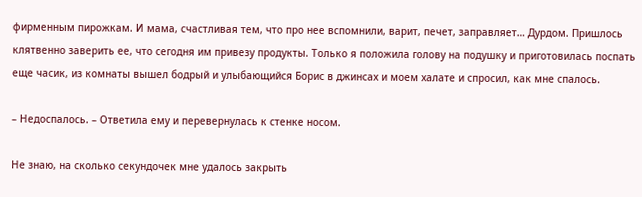фирменным пирожкам. И мама, счастливая тем, что про нее вспомнили, варит, печет, заправляет… Дурдом. Пришлось клятвенно заверить ее, что сегодня им привезу продукты. Только я положила голову на подушку и приготовилась поспать еще часик, из комнаты вышел бодрый и улыбающийся Борис в джинсах и моем халате и спросил, как мне спалось.

– Недоспалось. – Ответила ему и перевернулась к стенке носом.

Не знаю, на сколько секундочек мне удалось закрыть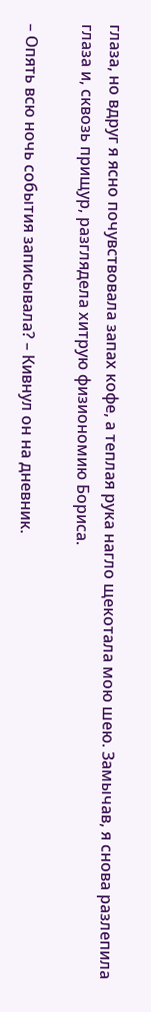глаза, но вдруг я ясно почувствовала запах кофе, а теплая рука нагло щекотала мою шею. Замычав, я снова разлепила глаза и, сквозь прищур, разглядела хитрую физиономию Бориса.

– Опять всю ночь события записывала? – Кивнул он на дневник.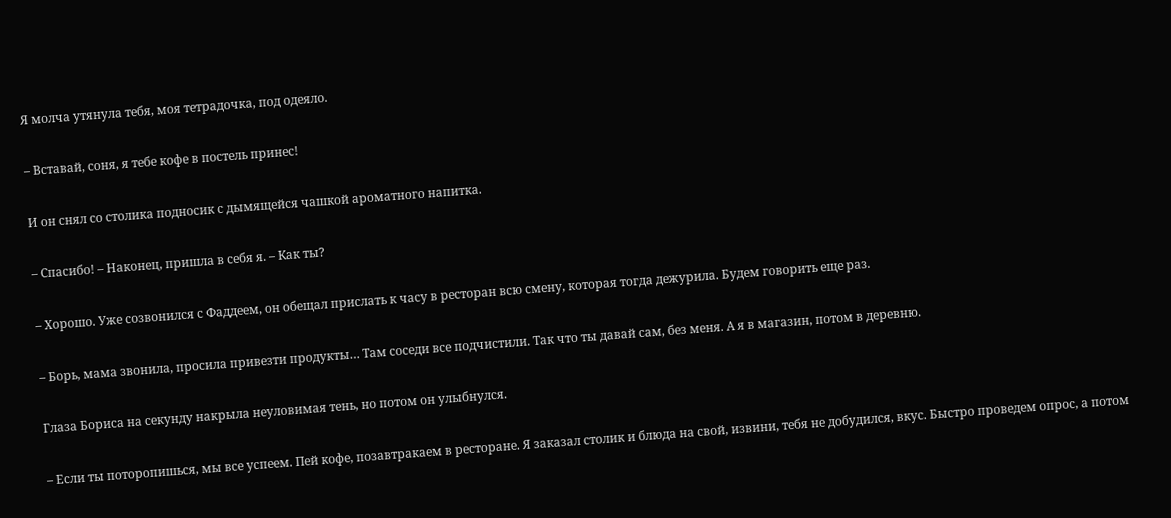Я молча утянула тебя, моя тетрадочка, под одеяло.

– Вставай, соня, я тебе кофе в постель принес!

И он снял со столика подносик с дымящейся чашкой ароматного напитка.

– Спасибо! – Наконец, пришла в себя я. – Как ты?

– Хорошо. Уже созвонился с Фаддеем, он обещал прислать к часу в ресторан всю смену, которая тогда дежурила. Будем говорить еще раз.

– Борь, мама звонила, просила привезти продукты… Там соседи все подчистили. Так что ты давай сам, без меня. А я в магазин, потом в деревню.

Глаза Бориса на секунду накрыла неуловимая тень, но потом он улыбнулся.

– Если ты поторопишься, мы все успеем. Пей кофе, позавтракаем в ресторане. Я заказал столик и блюда на свой, извини, тебя не добудился, вкус. Быстро проведем опрос, а потом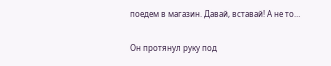поедем в магазин. Давай, вставай! А не то…

Он протянул руку под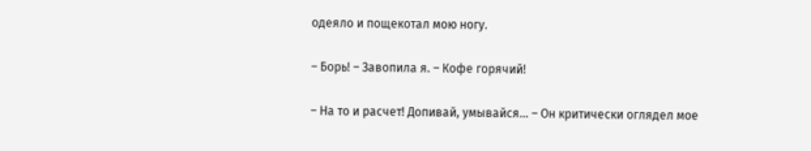одеяло и пощекотал мою ногу.

– Борь! – Завопила я. – Кофе горячий!

– На то и расчет! Допивай, умывайся… – Он критически оглядел мое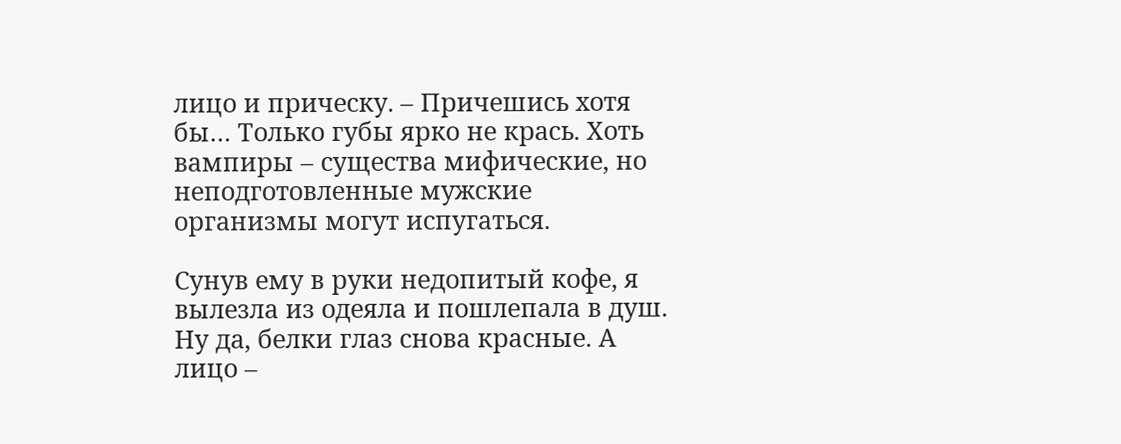лицо и прическу. – Причешись хотя бы… Только губы ярко не крась. Хоть вампиры – существа мифические, но неподготовленные мужские организмы могут испугаться.

Сунув ему в руки недопитый кофе, я вылезла из одеяла и пошлепала в душ. Ну да, белки глаз снова красные. А лицо –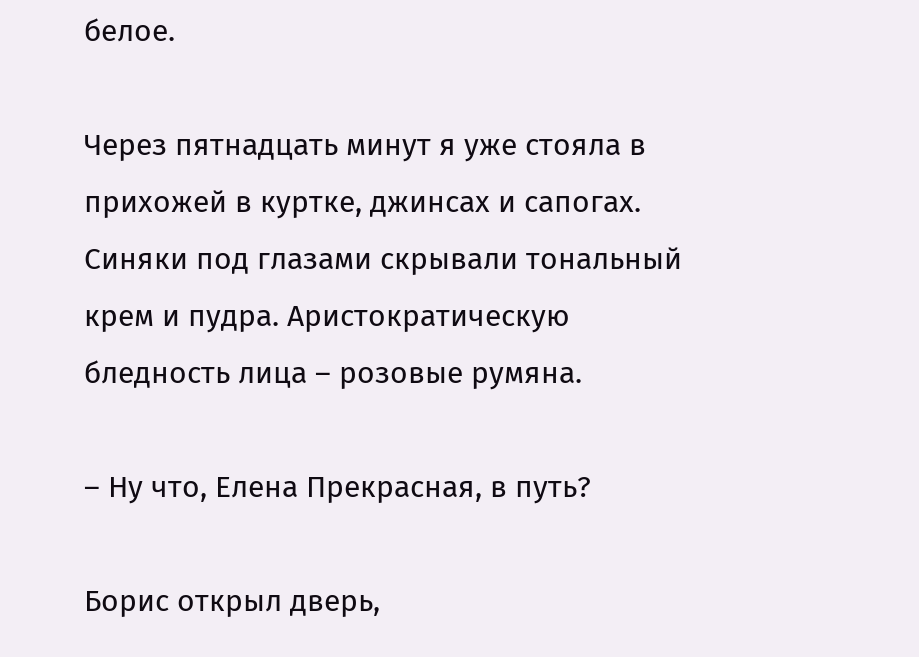белое.

Через пятнадцать минут я уже стояла в прихожей в куртке, джинсах и сапогах. Синяки под глазами скрывали тональный крем и пудра. Аристократическую бледность лица – розовые румяна.

– Ну что, Елена Прекрасная, в путь?

Борис открыл дверь,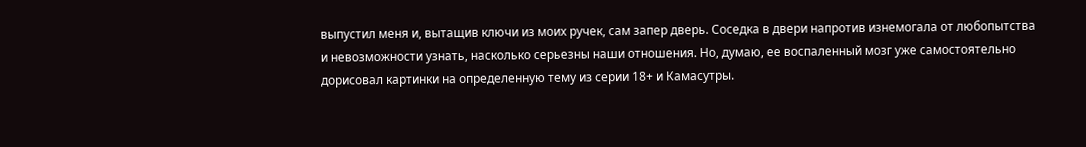выпустил меня и, вытащив ключи из моих ручек, сам запер дверь. Соседка в двери напротив изнемогала от любопытства и невозможности узнать, насколько серьезны наши отношения. Но, думаю, ее воспаленный мозг уже самостоятельно дорисовал картинки на определенную тему из серии 18+ и Камасутры.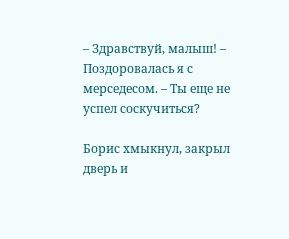– Здравствуй, малыш! – Поздоровалась я с мерседесом. – Ты еще не успел соскучиться?

Борис хмыкнул, закрыл дверь и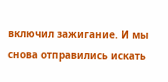включил зажигание. И мы снова отправились искать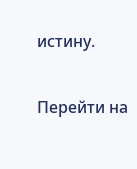истину.

Перейти на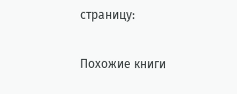страницу:

Похожие книги